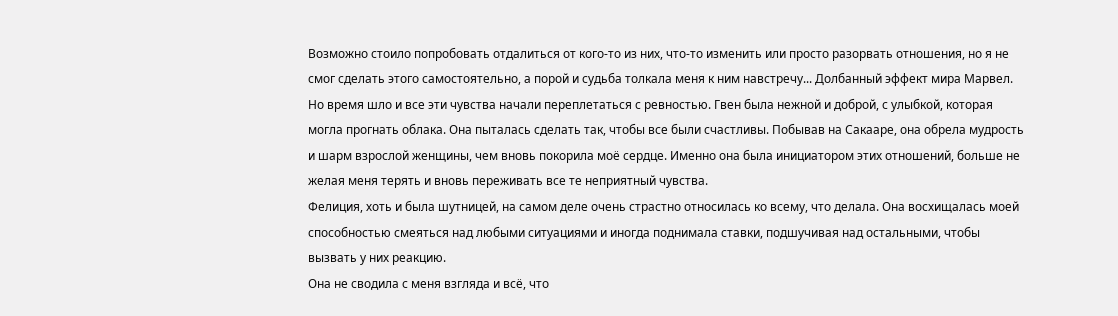Возможно стоило попробовать отдалиться от кого-то из них, что-то изменить или просто разорвать отношения, но я не смог сделать этого самостоятельно, а порой и судьба толкала меня к ним навстречу... Долбанный эффект мира Марвел.
Но время шло и все эти чувства начали переплетаться с ревностью. Гвен была нежной и доброй, с улыбкой, которая могла прогнать облака. Она пыталась сделать так, чтобы все были счастливы. Побывав на Сакааре, она обрела мудрость и шарм взрослой женщины, чем вновь покорила моё сердце. Именно она была инициатором этих отношений, больше не желая меня терять и вновь переживать все те неприятный чувства.
Фелиция, хоть и была шутницей, на самом деле очень страстно относилась ко всему, что делала. Она восхищалась моей способностью смеяться над любыми ситуациями и иногда поднимала ставки, подшучивая над остальными, чтобы вызвать у них реакцию.
Она не сводила с меня взгляда и всё, что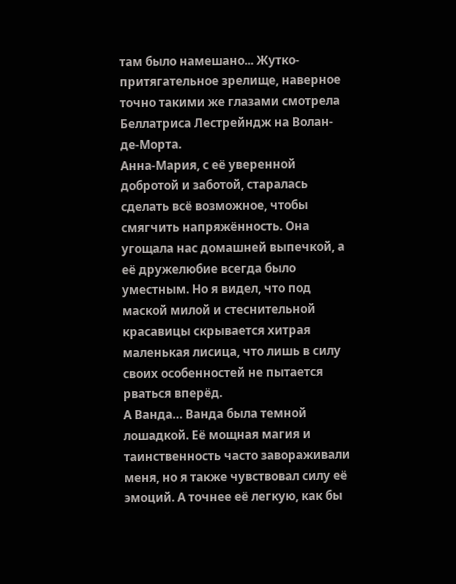там было намешано... Жутко-притягательное зрелище, наверное точно такими же глазами смотрела Беллатриса Лестрейндж на Волан-де-Морта.
Анна-Мария, с её уверенной добротой и заботой, старалась сделать всё возможное, чтобы смягчить напряжённость. Она угощала нас домашней выпечкой, а её дружелюбие всегда было уместным. Но я видел, что под маской милой и стеснительной красавицы скрывается хитрая маленькая лисица, что лишь в силу своих особенностей не пытается рваться вперёд.
А Ванда… Ванда была темной лошадкой. Её мощная магия и таинственность часто завораживали меня, но я также чувствовал силу её эмоций. А точнее её легкую, как бы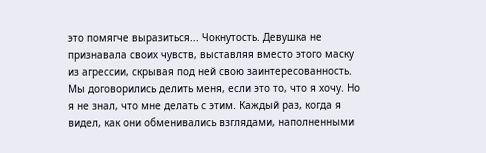это помягче выразиться... Чокнутость. Девушка не признавала своих чувств, выставляя вместо этого маску из агрессии, скрывая под ней свою заинтересованность.
Мы договорились делить меня, если это то, что я хочу. Но я не знал, что мне делать с этим. Каждый раз, когда я видел, как они обменивались взглядами, наполненными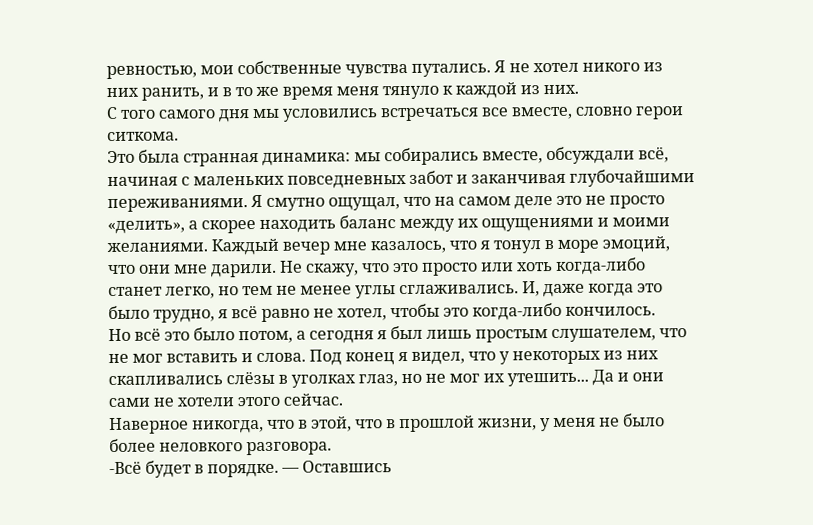ревностью, мои собственные чувства путались. Я не хотел никого из них ранить, и в то же время меня тянуло к каждой из них.
С того самого дня мы условились встречаться все вместе, словно герои ситкома.
Это была странная динамика: мы собирались вместе, обсуждали всё, начиная с маленьких повседневных забот и заканчивая глубочайшими переживаниями. Я смутно ощущал, что на самом деле это не просто «делить», а скорее находить баланс между их ощущениями и моими желаниями. Каждый вечер мне казалось, что я тонул в море эмоций, что они мне дарили. Не скажу, что это просто или хоть когда-либо станет легко, но тем не менее углы сглаживались. И, даже когда это было трудно, я всё равно не хотел, чтобы это когда-либо кончилось.
Но всё это было потом, а сегодня я был лишь простым слушателем, что не мог вставить и слова. Под конец я видел, что у некоторых из них скапливались слёзы в уголках глаз, но не мог их утешить... Да и они сами не хотели этого сейчас.
Наверное никогда, что в этой, что в прошлой жизни, у меня не было более неловкого разговора.
-Всё будет в порядке. — Оставшись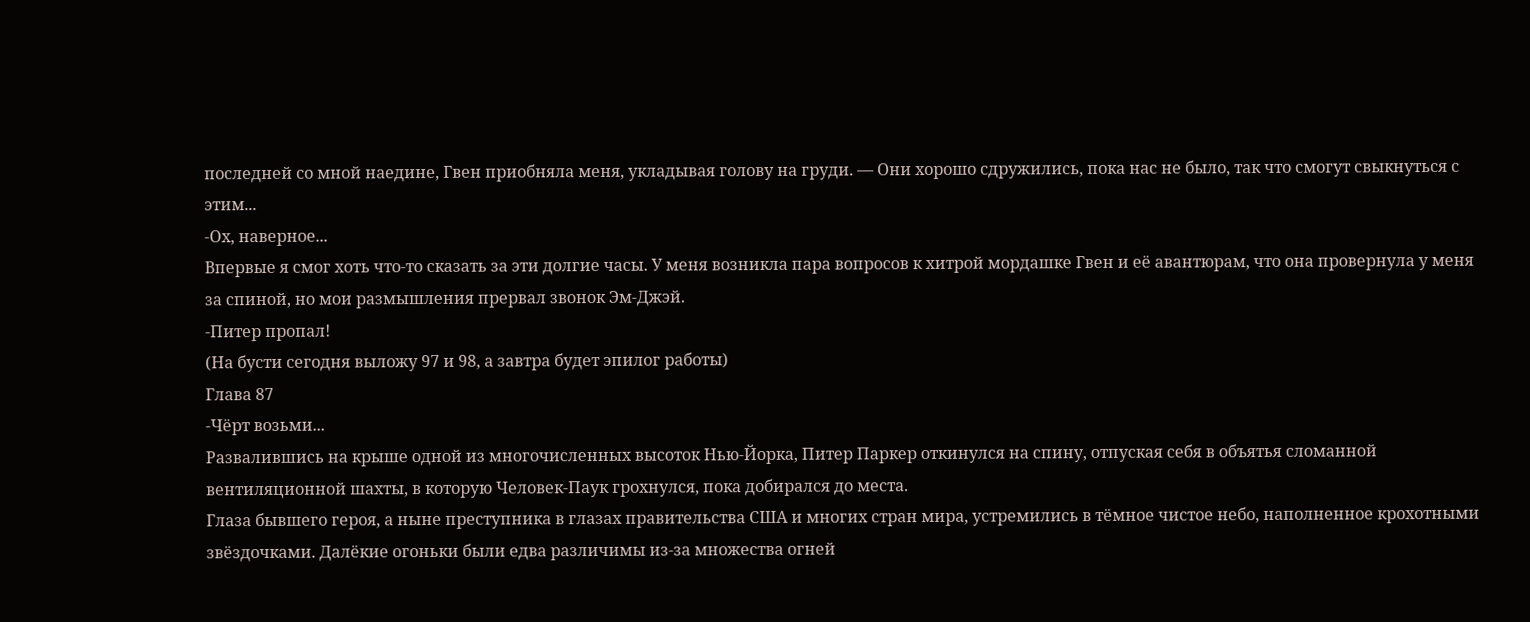последней со мной наедине, Гвен приобняла меня, укладывая голову на груди. — Они хорошо сдружились, пока нас не было, так что смогут свыкнуться с этим...
-Ох, наверное...
Впервые я смог хоть что-то сказать за эти долгие часы. У меня возникла пара вопросов к хитрой мордашке Гвен и её авантюрам, что она провернула у меня за спиной, но мои размышления прервал звонок Эм-Джэй.
-Питер пропал!
(На бусти сегодня выложу 97 и 98, а завтра будет эпилог работы)
Глава 87
-Чёрт возьми...
Развалившись на крыше одной из многочисленных высоток Нью-Йорка, Питер Паркер откинулся на спину, отпуская себя в объятья сломанной вентиляционной шахты, в которую Человек-Паук грохнулся, пока добирался до места.
Глаза бывшего героя, а ныне преступника в глазах правительства США и многих стран мира, устремились в тёмное чистое небо, наполненное крохотными звёздочками. Далёкие огоньки были едва различимы из-за множества огней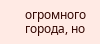огромного города, но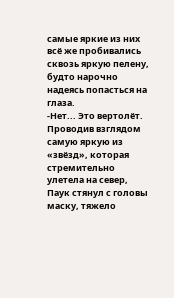самые яркие из них всё же пробивались сквозь яркую пелену, будто нарочно надеясь попасться на глаза.
-Нет... Это вертолёт.
Проводив взглядом самую яркую из «звёзд», которая стремительно улетела на север, Паук стянул с головы маску, тяжело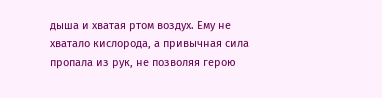дыша и хватая ртом воздух. Ему не хватало кислорода, а привычная сила пропала из рук, не позволяя герою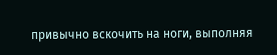привычно вскочить на ноги, выполняя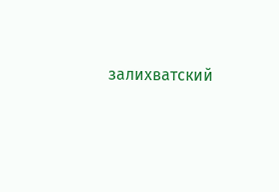залихватский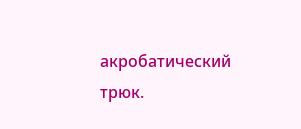акробатический трюк.